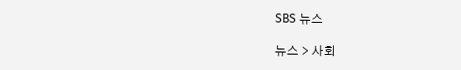SBS 뉴스

뉴스 > 사회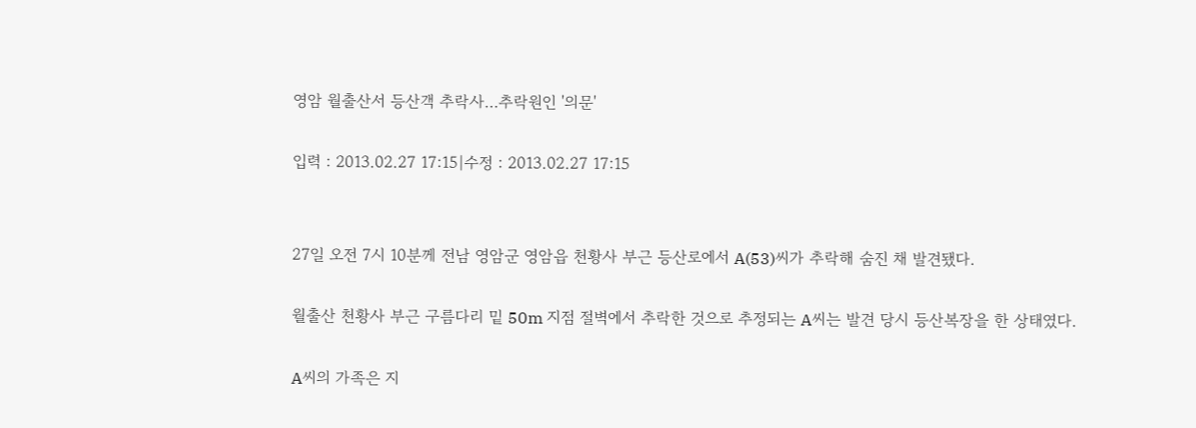영암 월출산서 등산객 추락사…추락원인 '의문'

입력 : 2013.02.27 17:15|수정 : 2013.02.27 17:15


27일 오전 7시 10분께 전남 영암군 영암읍 천황사 부근 등산로에서 A(53)씨가 추락해 숨진 채 발견됐다.

월출산 천황사 부근 구름다리 밑 50m 지점 절벽에서 추락한 것으로 추정되는 A씨는 발견 당시 등산복장을 한 상태였다.

A씨의 가족은 지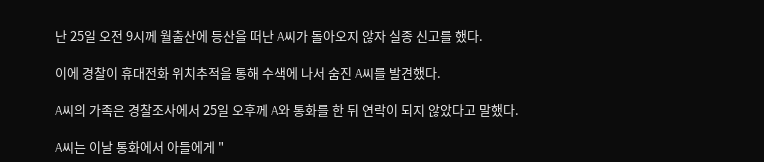난 25일 오전 9시께 월출산에 등산을 떠난 A씨가 돌아오지 않자 실종 신고를 했다.

이에 경찰이 휴대전화 위치추적을 통해 수색에 나서 숨진 A씨를 발견했다.

A씨의 가족은 경찰조사에서 25일 오후께 A와 통화를 한 뒤 연락이 되지 않았다고 말했다.

A씨는 이날 통화에서 아들에게 "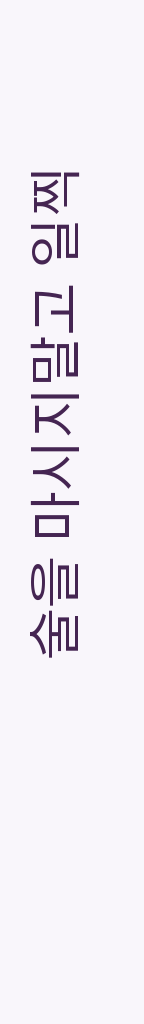술을 마시지말고 일찍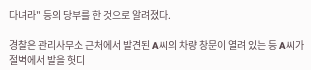다녀라" 등의 당부를 한 것으로 알려졌다.

경찰은 관리사무소 근처에서 발견된 A씨의 차량 창문이 열려 있는 등 A씨가 절벽에서 발을 헛디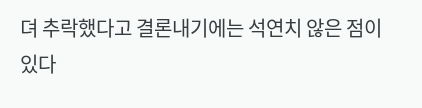뎌 추락했다고 결론내기에는 석연치 않은 점이 있다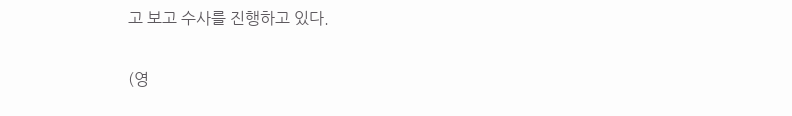고 보고 수사를 진행하고 있다.

(영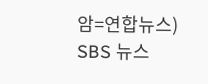암=연합뉴스)
SBS 뉴스